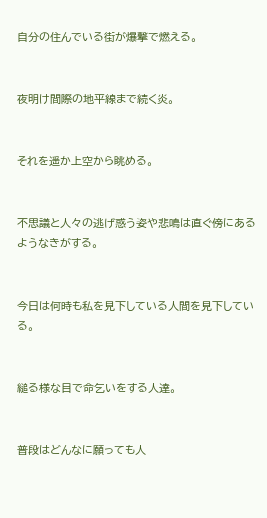自分の住んでいる街が爆撃で燃える。


夜明け間際の地平線まで続く炎。


それを遥か上空から眺める。


不思議と人々の逃げ惑う姿や悲鳴は直ぐ傍にあるようなきがする。


今日は何時も私を見下している人間を見下している。


縋る様な目で命乞いをする人達。


普段はどんなに願っても人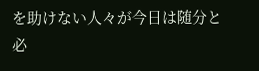を助けない人々が今日は随分と必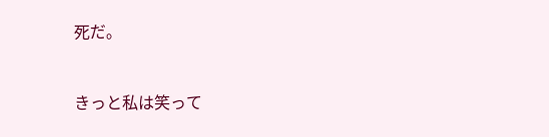死だ。


きっと私は笑って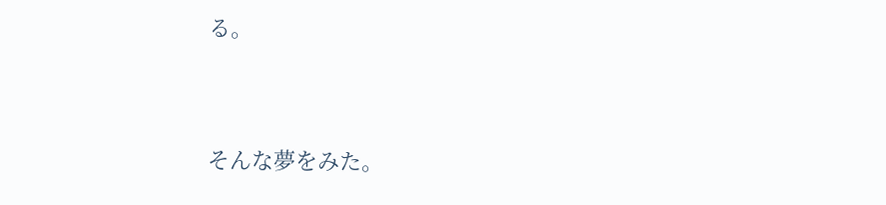る。


そんな夢をみた。